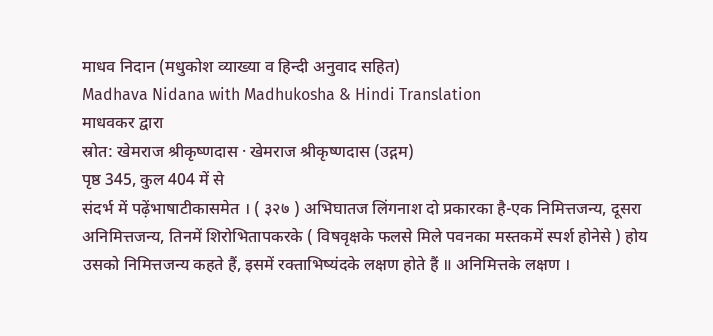माधव निदान (मधुकोश व्याख्या व हिन्दी अनुवाद सहित)
Madhava Nidana with Madhukosha & Hindi Translation
माधवकर द्वारा
स्रोत: खेमराज श्रीकृष्णदास · खेमराज श्रीकृष्णदास (उद्गम)
पृष्ठ 345, कुल 404 में से
संदर्भ में पढ़ेंभाषाटीकासमेत । ( ३२७ ) अभिघातज लिंगनाश दो प्रकारका है-एक निमित्तजन्य, दूसरा अनिमित्तजन्य, तिनमें शिरोभितापकरके ( विषवृक्षके फलसे मिले पवनका मस्तकमें स्पर्श होनेसे ) होय उसको निमित्तजन्य कहते हैं, इसमें रक्ताभिष्यंदके लक्षण होते हैं ॥ अनिमित्तके लक्षण ।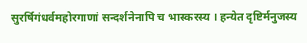सुरर्षिगंधर्वमहोरगाणां सन्दर्शनेनापि च भास्करस्य । हन्येत दृष्टिर्मनुजस्य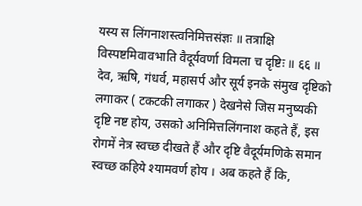यस्य स लिंगनाशस्त्वनिमित्तसंज्ञः ॥ तत्राक्षि विस्पष्टमिवावभाति वैदूर्यवर्णा विमला च दृष्टिः ॥ ६६ ॥ देव, ऋषि, गंधर्व, महासर्प और सूर्य इनके संमुख दृष्टिको लगाकर ( टकटकी लगाकर ) देखनेसे जिस मनुष्यकी दृष्टि नष्ट होय, उसको अनिमित्तलिंगनाश कहते हैं, इस रोगमें नेत्र स्वच्छ दीखते हैं और दृष्टि वैदूर्यमणिके समान स्वच्छ कहिये श्यामवर्ण होय । अब कहते हैं कि,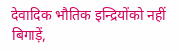देवादिक भौतिक इन्द्रियोंको नहीं बिगाड़ें,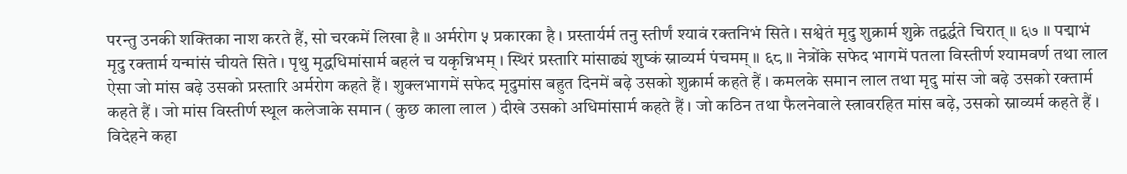परन्तु उनकी शक्तिका नाश करते हैं, सो चरकमें लिखा है ॥ अर्मरोग ५ प्रकारका है । प्रस्तार्यर्म तनु स्तीर्णं श्यावं रक्तनिभं सिते । सश्वेतं मृदु शुक्रार्म शुक्रे तद्वर्द्धते चिरात् ॥ ६७ ॥ पद्माभं मृदु रक्तार्म यन्मांसं चीयते सिते । पृथु मृद्धधिमांसार्म बहलं च यकृन्निभम् । स्थिरं प्रस्तारि मांसाढ्यं शुष्कं स्नाव्यर्म पंचमम् ॥ ६८ ॥ नेत्रोंके सफेद भागमें पतला विस्तीर्ण श्यामवर्ण तथा लाल ऐसा जो मांस बढ़े उसको प्रस्तारि अर्मरोग कहते हैं । शुक्लभागमें सफेद मृदुमांस बहुत दिनमें बढ़े उसको शुक्रार्म कहते हैं । कमलके समान लाल तथा मृदु मांस जो बढ़े उसको रक्तार्म कहते हैं । जो मांस विस्तीर्ण स्थूल कलेजाके समान ( कुछ काला लाल ) दीखे उसको अधिमांसार्म कहते हैं । जो कठिन तथा फैलनेवाले स्त्रावरहित मांस बढ़े, उसको स्नाव्यर्म कहते हैं । विदेहने कहा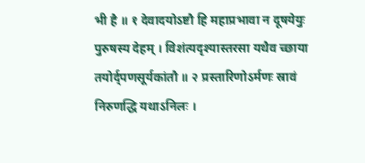भी है ॥ १ देवादयोऽष्टौ हि महाप्रभावा न दूषयेयुः पुरुषस्य देहम् । विशंत्यदृश्यास्तरसा यथैव च्छाया तयोर्द्पणसूर्यकांतौ ॥ २ प्रस्तारिणोऽर्मणः स्रावं निरुणद्धि यथाऽनिलः ।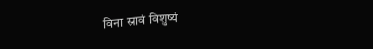विना स्रावं विशुष्यं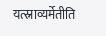यत्स्नाव्यर्मेतीति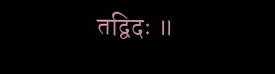तद्विदः ॥